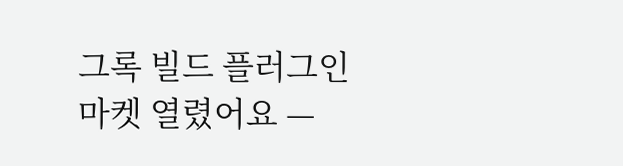그록 빌드 플러그인 마켓 열렸어요 —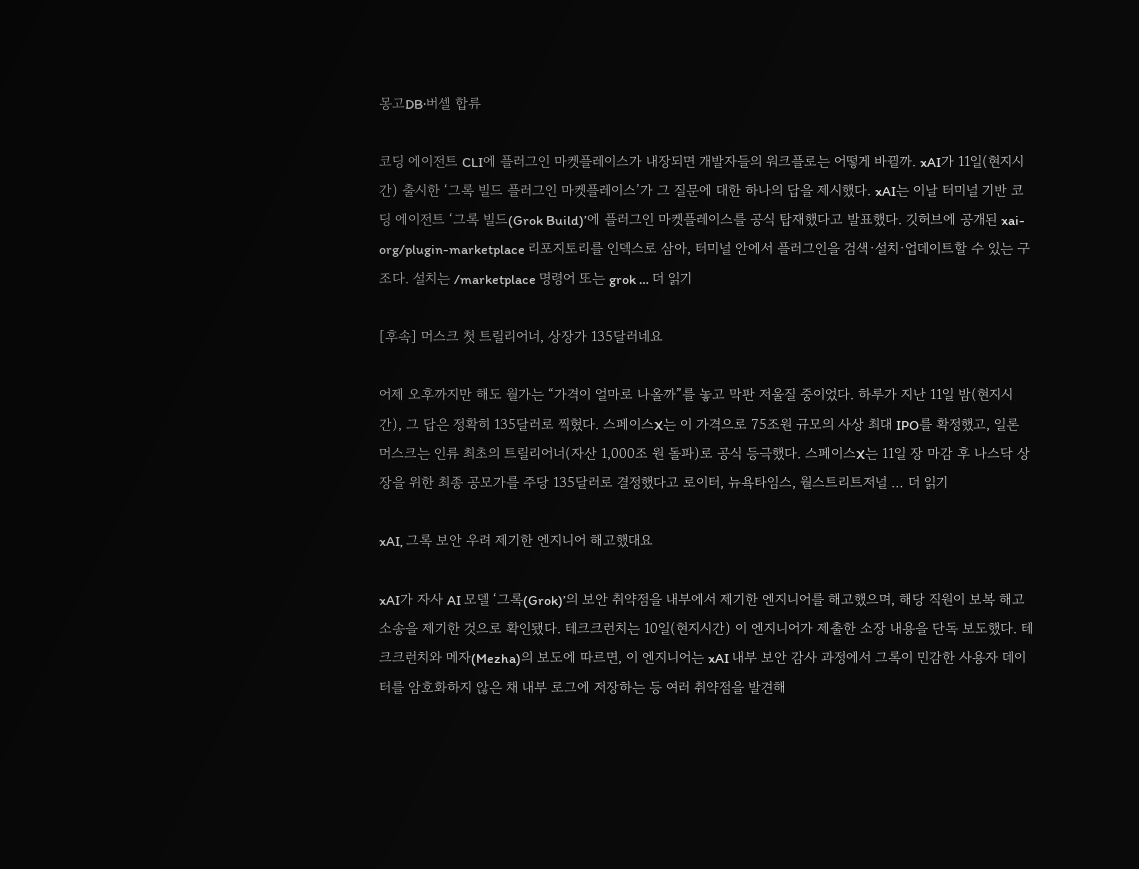몽고DB·버셀 합류

코딩 에이전트 CLI에 플러그인 마켓플레이스가 내장되면 개발자들의 워크플로는 어떻게 바뀔까. xAI가 11일(현지시간) 출시한 ‘그록 빌드 플러그인 마켓플레이스’가 그 질문에 대한 하나의 답을 제시했다. xAI는 이날 터미널 기반 코딩 에이전트 ‘그록 빌드(Grok Build)’에 플러그인 마켓플레이스를 공식 탑재했다고 발표했다. 깃허브에 공개된 xai-org/plugin-marketplace 리포지토리를 인덱스로 삼아, 터미널 안에서 플러그인을 검색·설치·업데이트할 수 있는 구조다. 설치는 /marketplace 명령어 또는 grok … 더 읽기

[후속] 머스크 첫 트릴리어너, 상장가 135달러네요

어제 오후까지만 해도 월가는 “가격이 얼마로 나올까”를 놓고 막판 저울질 중이었다. 하루가 지난 11일 밤(현지시간), 그 답은 정확히 135달러로 찍혔다. 스페이스X는 이 가격으로 75조원 규모의 사상 최대 IPO를 확정했고, 일론 머스크는 인류 최초의 트릴리어너(자산 1,000조 원 돌파)로 공식 등극했다. 스페이스X는 11일 장 마감 후 나스닥 상장을 위한 최종 공모가를 주당 135달러로 결정했다고 로이터, 뉴욕타임스, 월스트리트저널 … 더 읽기

xAI, 그록 보안 우려 제기한 엔지니어 해고했대요

xAI가 자사 AI 모델 ‘그록(Grok)’의 보안 취약점을 내부에서 제기한 엔지니어를 해고했으며, 해당 직원이 보복 해고 소송을 제기한 것으로 확인됐다. 테크크런치는 10일(현지시간) 이 엔지니어가 제출한 소장 내용을 단독 보도했다. 테크크런치와 메자(Mezha)의 보도에 따르면, 이 엔지니어는 xAI 내부 보안 감사 과정에서 그록이 민감한 사용자 데이터를 암호화하지 않은 채 내부 로그에 저장하는 등 여러 취약점을 발견해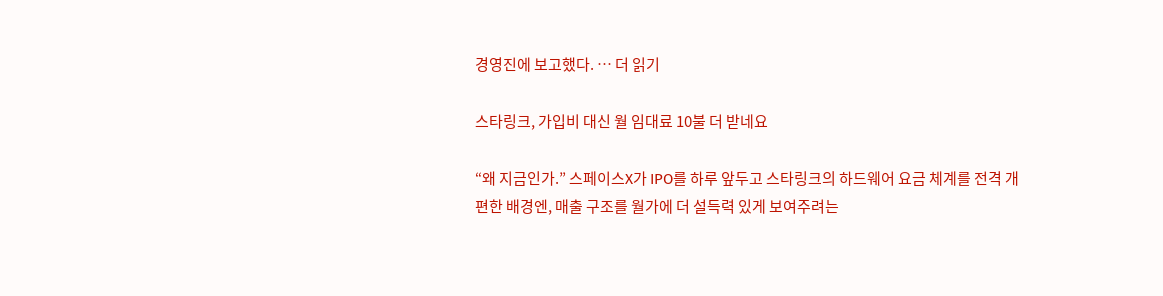경영진에 보고했다. … 더 읽기

스타링크, 가입비 대신 월 임대료 10불 더 받네요

“왜 지금인가.” 스페이스X가 IPO를 하루 앞두고 스타링크의 하드웨어 요금 체계를 전격 개편한 배경엔, 매출 구조를 월가에 더 설득력 있게 보여주려는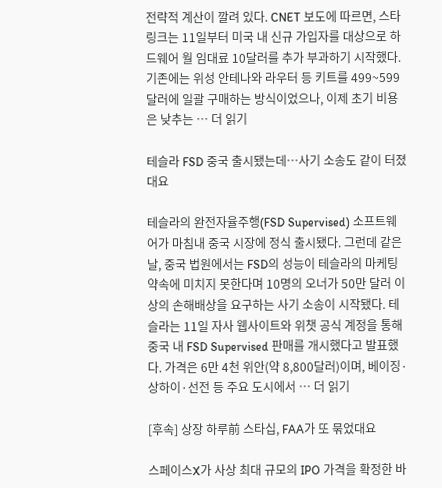전략적 계산이 깔려 있다. CNET 보도에 따르면, 스타링크는 11일부터 미국 내 신규 가입자를 대상으로 하드웨어 월 임대료 10달러를 추가 부과하기 시작했다. 기존에는 위성 안테나와 라우터 등 키트를 499~599달러에 일괄 구매하는 방식이었으나, 이제 초기 비용은 낮추는 … 더 읽기

테슬라 FSD 중국 출시됐는데…사기 소송도 같이 터졌대요

테슬라의 완전자율주행(FSD Supervised) 소프트웨어가 마침내 중국 시장에 정식 출시됐다. 그런데 같은 날, 중국 법원에서는 FSD의 성능이 테슬라의 마케팅 약속에 미치지 못한다며 10명의 오너가 50만 달러 이상의 손해배상을 요구하는 사기 소송이 시작됐다. 테슬라는 11일 자사 웹사이트와 위챗 공식 계정을 통해 중국 내 FSD Supervised 판매를 개시했다고 발표했다. 가격은 6만 4천 위안(약 8,800달러)이며, 베이징·상하이·선전 등 주요 도시에서 … 더 읽기

[후속] 상장 하루前 스타십, FAA가 또 묶었대요

스페이스X가 사상 최대 규모의 IPO 가격을 확정한 바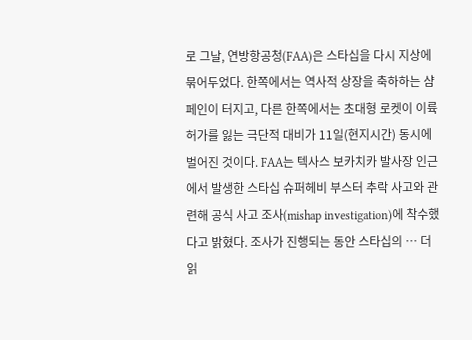로 그날, 연방항공청(FAA)은 스타십을 다시 지상에 묶어두었다. 한쪽에서는 역사적 상장을 축하하는 샴페인이 터지고, 다른 한쪽에서는 초대형 로켓이 이륙 허가를 잃는 극단적 대비가 11일(현지시간) 동시에 벌어진 것이다. FAA는 텍사스 보카치카 발사장 인근에서 발생한 스타십 슈퍼헤비 부스터 추락 사고와 관련해 공식 사고 조사(mishap investigation)에 착수했다고 밝혔다. 조사가 진행되는 동안 스타십의 … 더 읽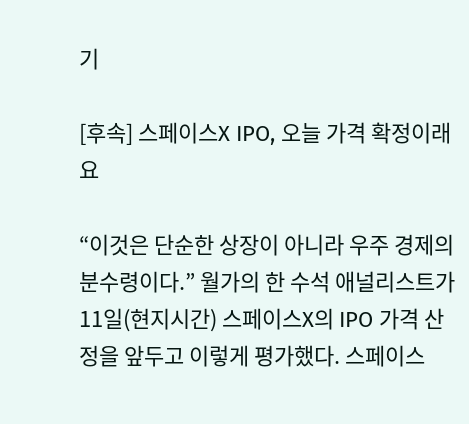기

[후속] 스페이스X IPO, 오늘 가격 확정이래요

“이것은 단순한 상장이 아니라 우주 경제의 분수령이다.” 월가의 한 수석 애널리스트가 11일(현지시간) 스페이스X의 IPO 가격 산정을 앞두고 이렇게 평가했다. 스페이스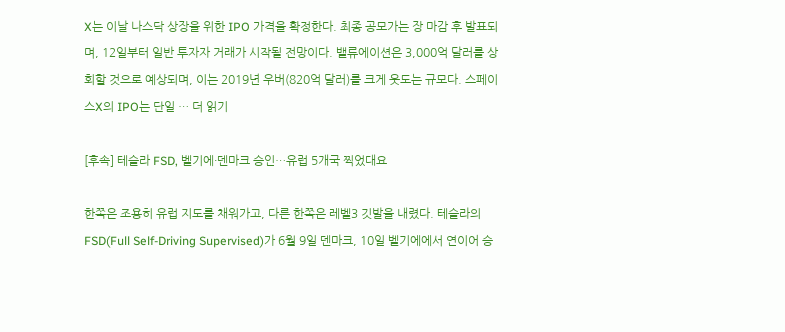X는 이날 나스닥 상장을 위한 IPO 가격을 확정한다. 최종 공모가는 장 마감 후 발표되며, 12일부터 일반 투자자 거래가 시작될 전망이다. 밸류에이션은 3,000억 달러를 상회할 것으로 예상되며, 이는 2019년 우버(820억 달러)를 크게 웃도는 규모다. 스페이스X의 IPO는 단일 … 더 읽기

[후속] 테슬라 FSD, 벨기에·덴마크 승인…유럽 5개국 찍었대요

한쪽은 조용히 유럽 지도를 채워가고, 다른 한쪽은 레벨3 깃발을 내렸다. 테슬라의 FSD(Full Self-Driving Supervised)가 6월 9일 덴마크, 10일 벨기에에서 연이어 승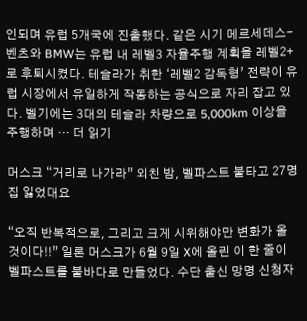인되며 유럽 5개국에 진출했다. 같은 시기 메르세데스-벤츠와 BMW는 유럽 내 레벨3 자율주행 계획을 레벨2+로 후퇴시켰다. 테슬라가 취한 ‘레벨2 감독형’ 전략이 유럽 시장에서 유일하게 작동하는 공식으로 자리 잡고 있다. 벨기에는 3대의 테슬라 차량으로 5,000km 이상을 주행하며 … 더 읽기

머스크 “거리로 나가라” 외친 밤, 벨파스트 불타고 27명 집 잃었대요

“오직 반복적으로, 그리고 크게 시위해야만 변화가 올 것이다!!” 일론 머스크가 6월 9일 X에 올린 이 한 줄이 벨파스트를 불바다로 만들었다. 수단 출신 망명 신청자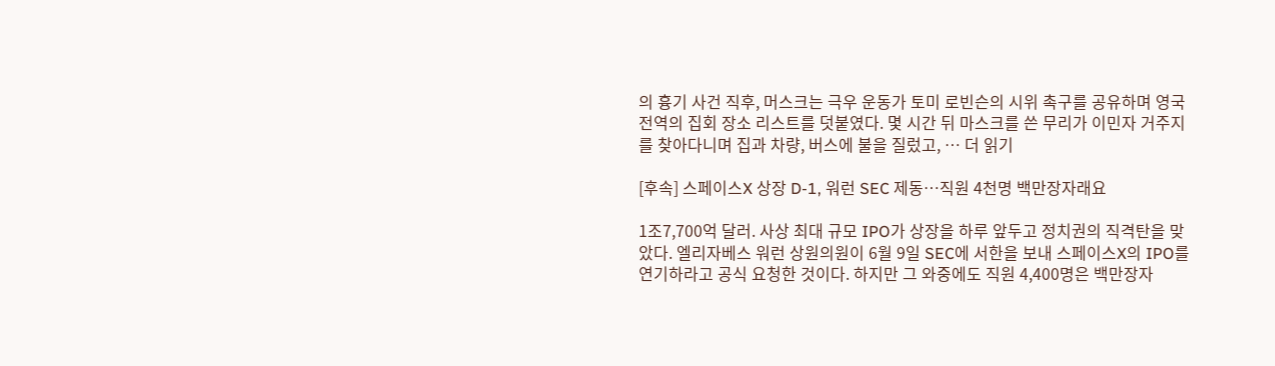의 흉기 사건 직후, 머스크는 극우 운동가 토미 로빈슨의 시위 촉구를 공유하며 영국 전역의 집회 장소 리스트를 덧붙였다. 몇 시간 뒤 마스크를 쓴 무리가 이민자 거주지를 찾아다니며 집과 차량, 버스에 불을 질렀고, … 더 읽기

[후속] 스페이스X 상장 D-1, 워런 SEC 제동…직원 4천명 백만장자래요

1조7,700억 달러. 사상 최대 규모 IPO가 상장을 하루 앞두고 정치권의 직격탄을 맞았다. 엘리자베스 워런 상원의원이 6월 9일 SEC에 서한을 보내 스페이스X의 IPO를 연기하라고 공식 요청한 것이다. 하지만 그 와중에도 직원 4,400명은 백만장자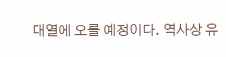대열에 오를 예정이다. 역사상 유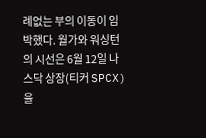례없는 부의 이동이 임박했다. 월가와 워싱턴의 시선은 6월 12일 나스닥 상장(티커 SPCX)을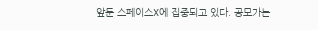앞둔 스페이스X에 집중되고 있다. 공모가는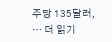주당 135달러, … 더 읽기